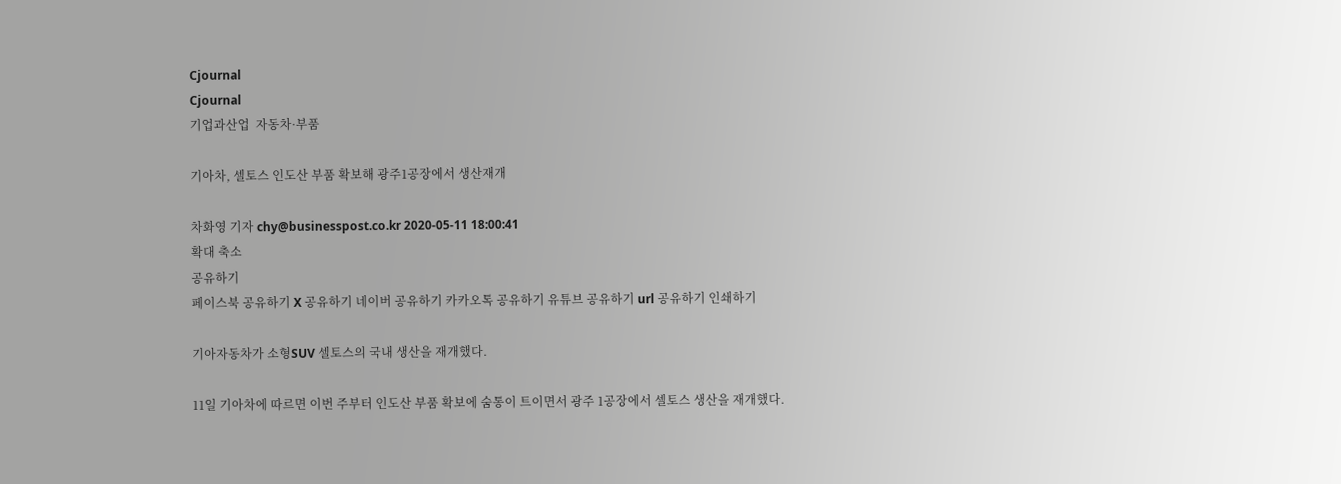Cjournal
Cjournal
기업과산업  자동차·부품

기아차, 셀토스 인도산 부품 확보해 광주1공장에서 생산재개

차화영 기자 chy@businesspost.co.kr 2020-05-11 18:00:41
확대 축소
공유하기
페이스북 공유하기 X 공유하기 네이버 공유하기 카카오톡 공유하기 유튜브 공유하기 url 공유하기 인쇄하기

기아자동차가 소형SUV 셀토스의 국내 생산을 재개했다.

11일 기아차에 따르면 이번 주부터 인도산 부품 확보에 숨통이 트이면서 광주 1공장에서 셀토스 생산을 재개했다.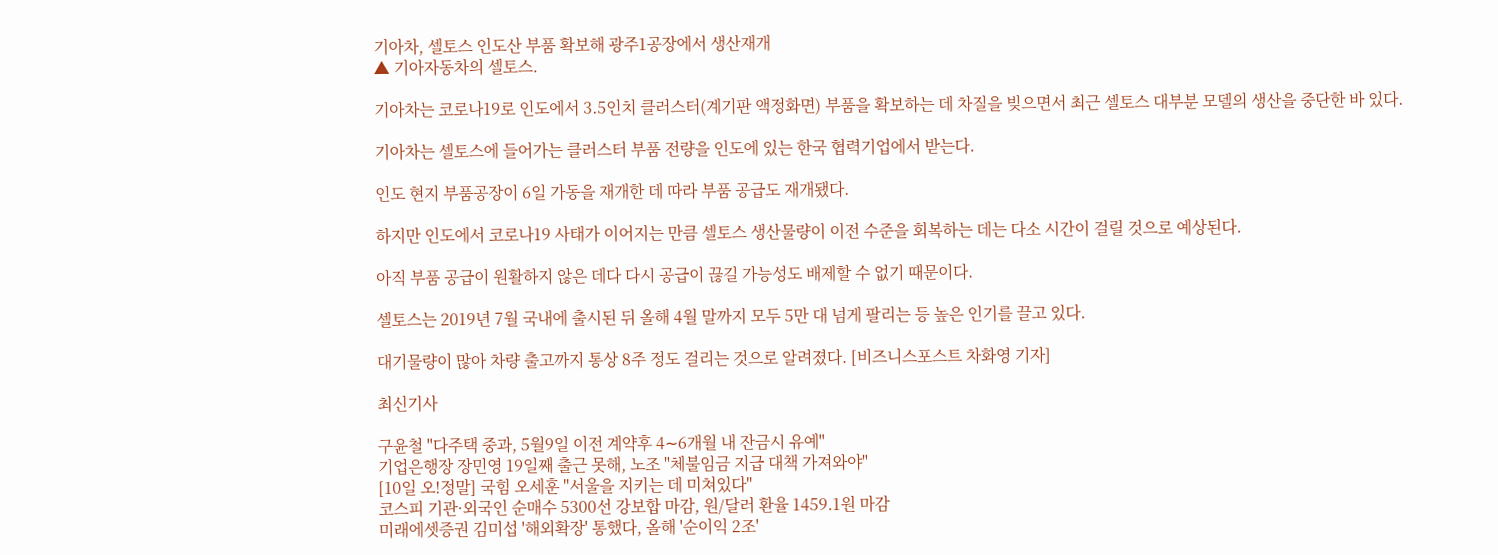기아차, 셀토스 인도산 부품 확보해 광주1공장에서 생산재개
▲ 기아자동차의 셀토스.

기아차는 코로나19로 인도에서 3.5인치 클러스터(계기판 액정화면) 부품을 확보하는 데 차질을 빚으면서 최근 셀토스 대부분 모델의 생산을 중단한 바 있다.

기아차는 셀토스에 들어가는 클러스터 부품 전량을 인도에 있는 한국 협력기업에서 받는다.

인도 현지 부품공장이 6일 가동을 재개한 데 따라 부품 공급도 재개됐다.

하지만 인도에서 코로나19 사태가 이어지는 만큼 셀토스 생산물량이 이전 수준을 회복하는 데는 다소 시간이 걸릴 것으로 예상된다.

아직 부품 공급이 원활하지 않은 데다 다시 공급이 끊길 가능성도 배제할 수 없기 때문이다.

셀토스는 2019년 7월 국내에 출시된 뒤 올해 4월 말까지 모두 5만 대 넘게 팔리는 등 높은 인기를 끌고 있다.

대기물량이 많아 차량 출고까지 통상 8주 정도 걸리는 것으로 알려졌다. [비즈니스포스트 차화영 기자]

최신기사

구윤철 "다주택 중과, 5월9일 이전 계약후 4∼6개월 내 잔금시 유예"
기업은행장 장민영 19일째 출근 못해, 노조 "체불임금 지급 대책 가져와야"
[10일 오!정말] 국힘 오세훈 "서울을 지키는 데 미쳐있다"
코스피 기관·외국인 순매수 5300선 강보합 마감, 원/달러 환율 1459.1원 마감
미래에셋증권 김미섭 '해외확장' 통했다, 올해 '순이익 2조'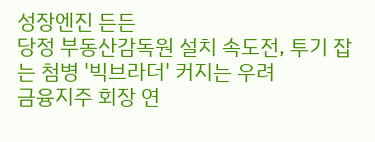성장엔진 든든
당정 부동산감독원 설치 속도전, 투기 잡는 첨병 '빅브라더' 커지는 우려
금융지주 회장 연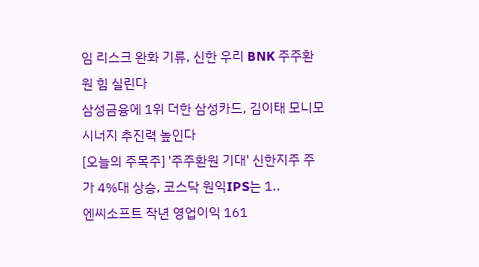임 리스크 완화 기류, 신한 우리 BNK 주주환원 힘 실린다
삼성금융에 1위 더한 삼성카드, 김이태 모니모 시너지 추진력 높인다
[오늘의 주목주] '주주환원 기대' 신한지주 주가 4%대 상승, 코스닥 원익IPS는 1..
엔씨소프트 작년 영업이익 161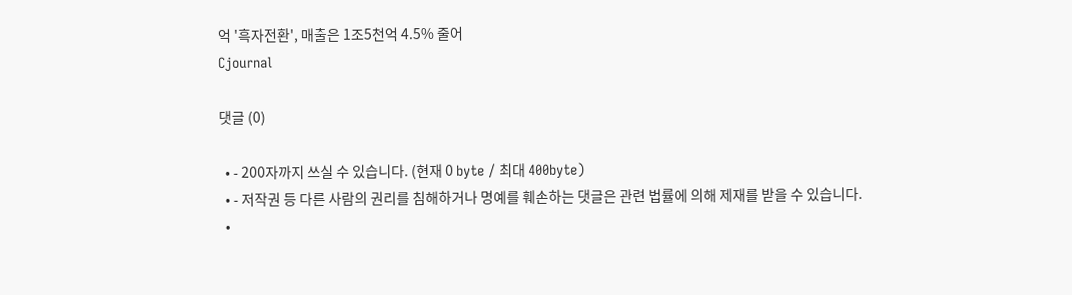억 '흑자전환', 매출은 1조5천억 4.5% 줄어
Cjournal

댓글 (0)

  • - 200자까지 쓰실 수 있습니다. (현재 0 byte / 최대 400byte)
  • - 저작권 등 다른 사람의 권리를 침해하거나 명예를 훼손하는 댓글은 관련 법률에 의해 제재를 받을 수 있습니다.
  •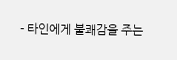- 타인에게 불쾌감을 주는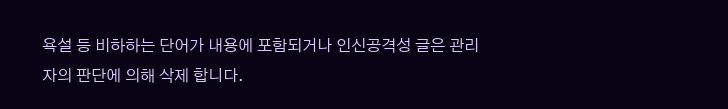욕설 등 비하하는 단어가 내용에 포함되거나 인신공격성 글은 관리자의 판단에 의해 삭제 합니다.